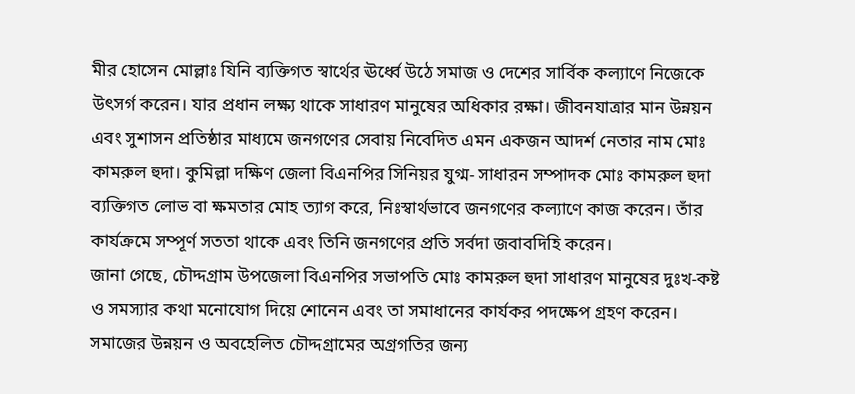মীর হোসেন মোল্লাঃ যিনি ব্যক্তিগত স্বার্থের ঊর্ধ্বে উঠে সমাজ ও দেশের সার্বিক কল্যাণে নিজেকে উৎসর্গ করেন। যার প্রধান লক্ষ্য থাকে সাধারণ মানুষের অধিকার রক্ষা। জীবনযাত্রার মান উন্নয়ন এবং সুশাসন প্রতিষ্ঠার মাধ্যমে জনগণের সেবায় নিবেদিত এমন একজন আদর্শ নেতার নাম মোঃ কামরুল হুদা। কুমিল্লা দক্ষিণ জেলা বিএনপির সিনিয়র যুগ্ম- সাধারন সম্পাদক মোঃ কামরুল হুদা ব্যক্তিগত লোভ বা ক্ষমতার মোহ ত্যাগ করে, নিঃস্বার্থভাবে জনগণের কল্যাণে কাজ করেন। তাঁর কার্যক্রমে সম্পূর্ণ সততা থাকে এবং তিনি জনগণের প্রতি সর্বদা জবাবদিহি করেন।
জানা গেছে, চৌদ্দগ্রাম উপজেলা বিএনপির সভাপতি মোঃ কামরুল হুদা সাধারণ মানুষের দুঃখ-কষ্ট ও সমস্যার কথা মনোযোগ দিয়ে শোনেন এবং তা সমাধানের কার্যকর পদক্ষেপ গ্রহণ করেন। সমাজের উন্নয়ন ও অবহেলিত চৌদ্দগ্রামের অগ্রগতির জন্য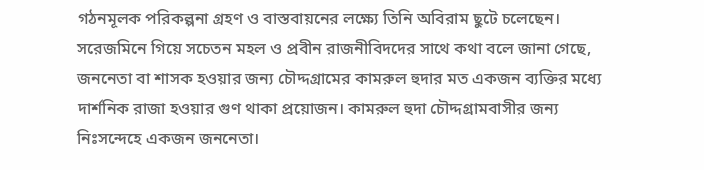গঠনমূলক পরিকল্পনা গ্রহণ ও বাস্তবায়নের লক্ষ্যে তিনি অবিরাম ছুটে চলেছেন।
সরেজমিনে গিয়ে সচেতন মহল ও প্রবীন রাজনীবিদদের সাথে কথা বলে জানা গেছে, জননেতা বা শাসক হওয়ার জন্য চৌদ্দগ্রামের কামরুল হুদার মত একজন ব্যক্তির মধ্যে দার্শনিক রাজা হওয়ার গুণ থাকা প্রয়োজন। কামরুল হুদা চৌদ্দগ্রামবাসীর জন্য নিঃসন্দেহে একজন জননেতা।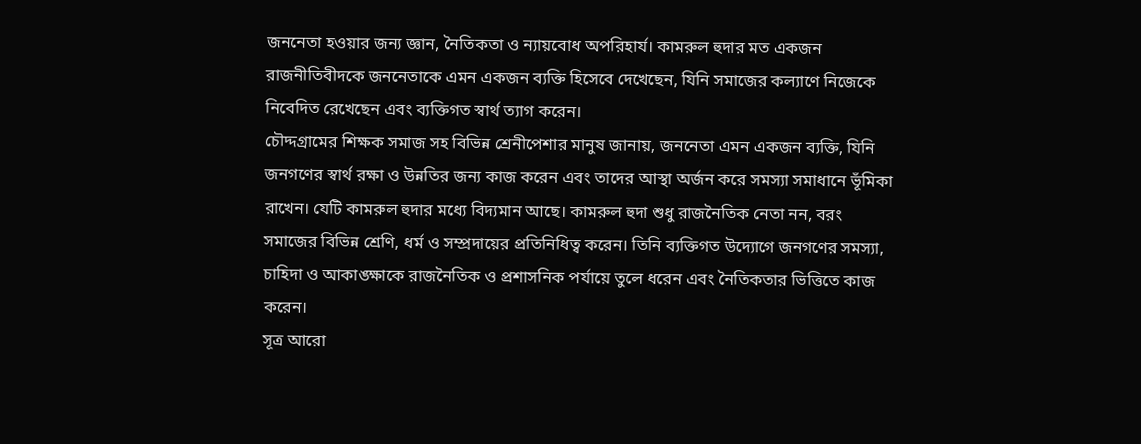জননেতা হওয়ার জন্য জ্ঞান, নৈতিকতা ও ন্যায়বোধ অপরিহার্য। কামরুল হুদার মত একজন রাজনীতিবীদকে জননেতাকে এমন একজন ব্যক্তি হিসেবে দেখেছেন, যিনি সমাজের কল্যাণে নিজেকে নিবেদিত রেখেছেন এবং ব্যক্তিগত স্বার্থ ত্যাগ করেন।
চৌদ্দগ্রামের শিক্ষক সমাজ সহ বিভিন্ন শ্রেনীপেশার মানুষ জানায়, জননেতা এমন একজন ব্যক্তি, যিনি জনগণের স্বার্থ রক্ষা ও উন্নতির জন্য কাজ করেন এবং তাদের আস্থা অর্জন করে সমস্যা সমাধানে ভূঁমিকা রাখেন। যেটি কামরুল হুদার মধ্যে বিদ্যমান আছে। কামরুল হুদা শুধু রাজনৈতিক নেতা নন, বরং সমাজের বিভিন্ন শ্রেণি, ধর্ম ও সম্প্রদায়ের প্রতিনিধিত্ব করেন। তিনি ব্যক্তিগত উদ্যোগে জনগণের সমস্যা, চাহিদা ও আকাঙ্ক্ষাকে রাজনৈতিক ও প্রশাসনিক পর্যায়ে তুলে ধরেন এবং নৈতিকতার ভিত্তিতে কাজ করেন।
সূত্র আরো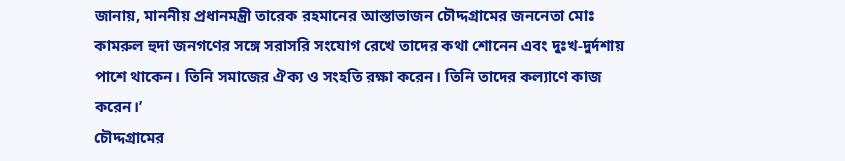জানায়, মাননীয় প্রধানমন্ত্রী তারেক রহমানের আস্তাভাজন চৌদ্দগ্রামের জননেতা মোঃ কামরুল হুদা জনগণের সঙ্গে সরাসরি সংযোগ রেখে তাদের কথা শোনেন এবং দুঃখ-দুর্দশায় পাশে থাকেন। তিনি সমাজের ঐক্য ও সংহতি রক্ষা করেন। তিনি তাদের কল্যাণে কাজ করেন।’
চৌদ্দগ্রামের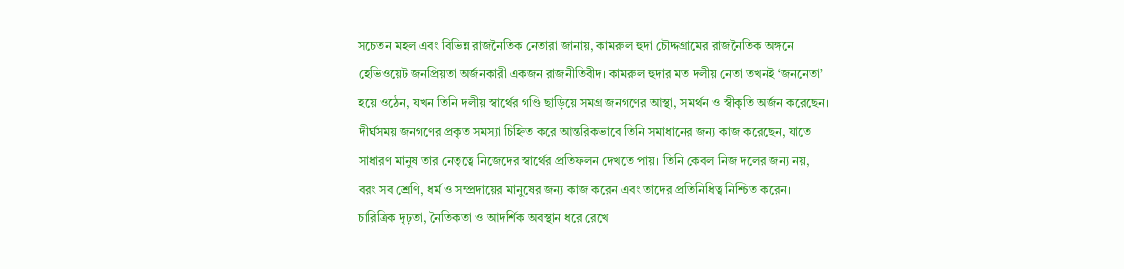সচেতন মহল এবং বিভিন্ন রাজনৈতিক নেতারা জানায়, কামরুল হুদা চৌদ্দগ্রামের রাজনৈতিক অঙ্গনে হেভিওয়েট জনপ্রিয়তা অর্জনকারী একজন রাজনীতিবীদ। কামরুল হুদার মত দলীয় নেতা তখনই ‘জননেতা’ হয়ে ওঠেন, যখন তিনি দলীয় স্বার্থের গণ্ডি ছাড়িয়ে সমগ্র জনগণের আস্থা, সমর্থন ও স্বীকৃতি অর্জন করেছেন। দীর্ঘসময় জনগণের প্রকৃত সমস্যা চিহ্নিত করে আন্তরিকভাবে তিনি সমাধানের জন্য কাজ করেছেন, যাতে সাধারণ মানুষ তার নেতৃত্বে নিজেদের স্বার্থের প্রতিফলন দেখতে পায়। তিনি কেবল নিজ দলের জন্য নয়, বরং সব শ্রেণি, ধর্ম ও সম্প্রদায়ের মানুষের জন্য কাজ করেন এবং তাদের প্রতিনিধিত্ব নিশ্চিত করেন। চারিত্রিক দৃঢ়তা, নৈতিকতা ও আদর্শিক অবস্থান ধরে রেখে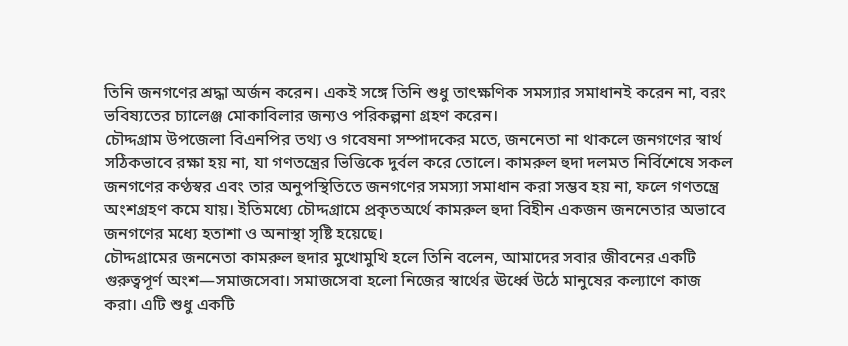তিনি জনগণের শ্রদ্ধা অর্জন করেন। একই সঙ্গে তিনি শুধু তাৎক্ষণিক সমস্যার সমাধানই করেন না, বরং ভবিষ্যতের চ্যালেঞ্জ মোকাবিলার জন্যও পরিকল্পনা গ্রহণ করেন।
চৌদ্দগ্রাম উপজেলা বিএনপির তথ্য ও গবেষনা সম্পাদকের মতে, জননেতা না থাকলে জনগণের স্বার্থ সঠিকভাবে রক্ষা হয় না, যা গণতন্ত্রের ভিত্তিকে দুর্বল করে তোলে। কামরুল হুদা দলমত নির্বিশেষে সকল জনগণের কণ্ঠস্বর এবং তার অনুপস্থিতিতে জনগণের সমস্যা সমাধান করা সম্ভব হয় না, ফলে গণতন্ত্রে অংশগ্রহণ কমে যায়। ইতিমধ্যে চৌদ্দগ্রামে প্রকৃতঅর্থে কামরুল হুদা বিহীন একজন জননেতার অভাবে জনগণের মধ্যে হতাশা ও অনাস্থা সৃষ্টি হয়েছে।
চৌদ্দগ্রামের জননেতা কামরুল হুদার মুখোমুখি হলে তিনি বলেন, আমাদের সবার জীবনের একটি গুরুত্বপূর্ণ অংশ—সমাজসেবা। সমাজসেবা হলো নিজের স্বার্থের ঊর্ধ্বে উঠে মানুষের কল্যাণে কাজ করা। এটি শুধু একটি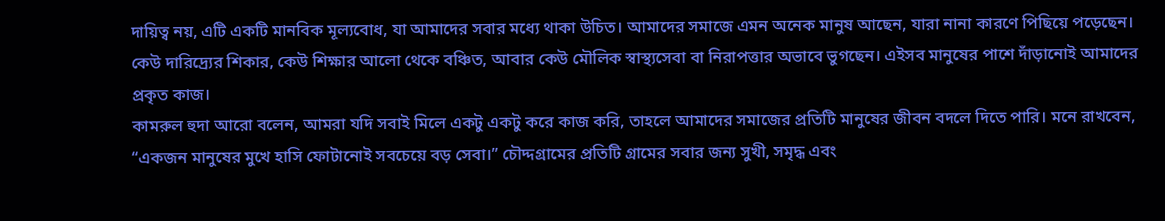দায়িত্ব নয়, এটি একটি মানবিক মূল্যবোধ, যা আমাদের সবার মধ্যে থাকা উচিত। আমাদের সমাজে এমন অনেক মানুষ আছেন, যারা নানা কারণে পিছিয়ে পড়েছেন। কেউ দারিদ্র্যের শিকার, কেউ শিক্ষার আলো থেকে বঞ্চিত, আবার কেউ মৌলিক স্বাস্থ্যসেবা বা নিরাপত্তার অভাবে ভুগছেন। এইসব মানুষের পাশে দাঁড়ানোই আমাদের প্রকৃত কাজ।
কামরুল হুদা আরো বলেন, আমরা যদি সবাই মিলে একটু একটু করে কাজ করি, তাহলে আমাদের সমাজের প্রতিটি মানুষের জীবন বদলে দিতে পারি। মনে রাখবেন, “একজন মানুষের মুখে হাসি ফোটানোই সবচেয়ে বড় সেবা।” চৌদ্দগ্রামের প্রতিটি গ্রামের সবার জন্য সুখী, সমৃদ্ধ এবং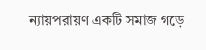ন্যায়পরায়ণ একটি সমাজ গড়ে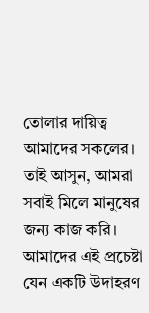তোলার দায়িত্ব আমাদের সকলের। তাই আসুন, আমরা সবাই মিলে মানুষের জন্য কাজ করি। আমাদের এই প্রচেষ্টা যেন একটি উদাহরণ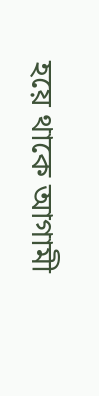হয়ে থাকে আগামী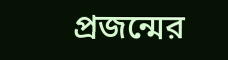প্রজন্মের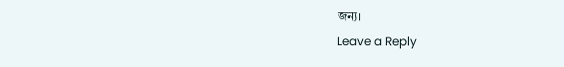জন্য।
Leave a Reply